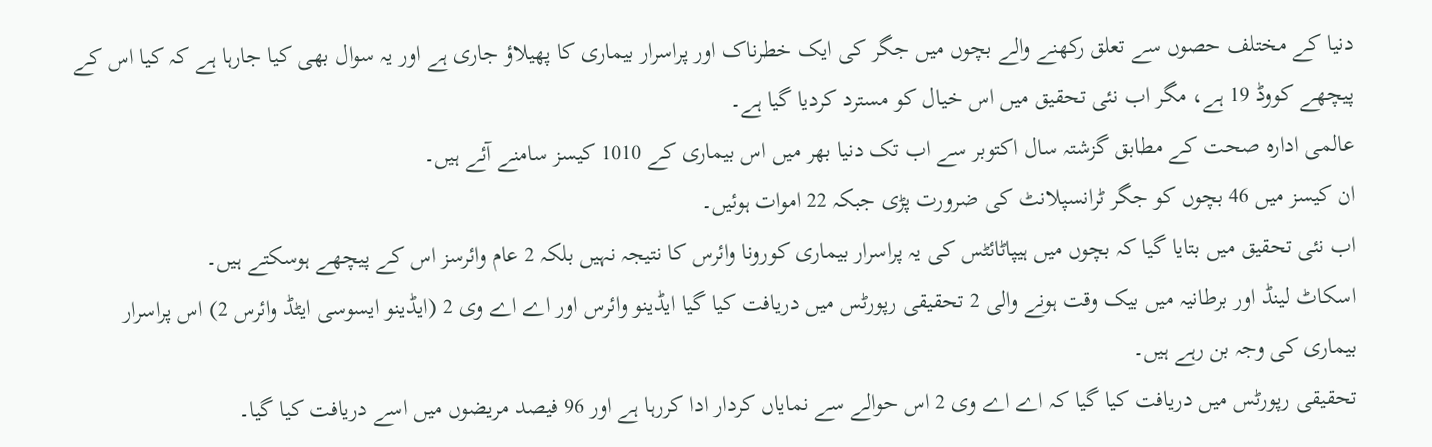دنیا کے مختلف حصوں سے تعلق رکھنے والے بچوں میں جگر کی ایک خطرناک اور پراسرار بیماری کا پھیلاؤ جاری ہے اور یہ سوال بھی کیا جارہا ہے کہ کیا اس کے پیچھے کووڈ 19 ہے، مگر اب نئی تحقیق میں اس خیال کو مسترد کردیا گیا ہے۔
عالمی ادارہ صحت کے مطابق گزشتہ سال اکتوبر سے اب تک دنیا بھر میں اس بیماری کے 1010 کیسز سامنے آئے ہیں۔
ان کیسز میں 46 بچوں کو جگر ٹرانسپلانٹ کی ضرورت پڑی جبکہ 22 اموات ہوئیں۔
اب نئی تحقیق میں بتایا گیا کہ بچوں میں ہیپاٹائٹس کی یہ پراسرار بیماری کورونا وائرس کا نتیجہ نہیں بلکہ 2 عام وائرسز اس کے پیچھے ہوسکتے ہیں۔
اسکاٹ لینڈ اور برطانیہ میں بیک وقت ہونے والی 2 تحقیقی رپورٹس میں دریافت کیا گیا ایڈینو وائرس اور اے اے وی 2 (ایڈینو ایسوسی ایٹڈ وائرس 2) اس پراسرار بیماری کی وجہ بن رہے ہیں۔
تحقیقی رپورٹس میں دریافت کیا گیا کہ اے اے وی 2 اس حوالے سے نمایاں کردار ادا کررہا ہے اور 96 فیصد مریضوں میں اسے دریافت کیا گیا۔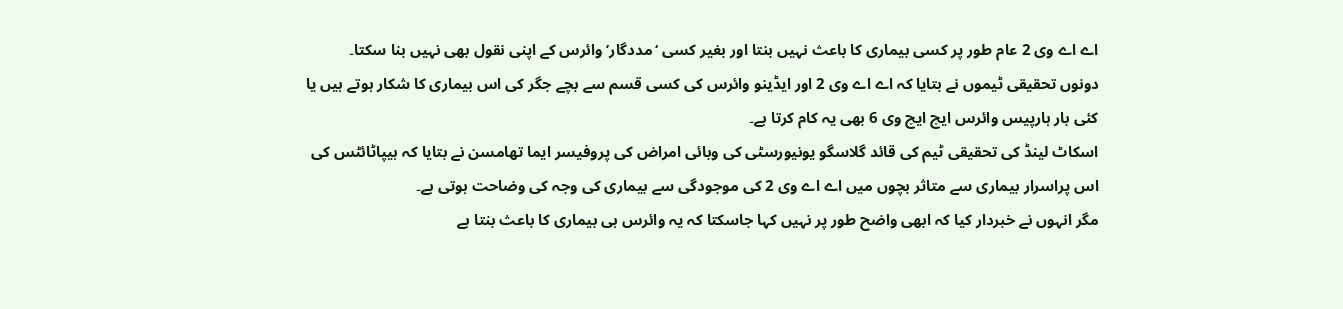اے اے وی 2 عام طور پر کسی بیماری کا باعث نہیں بنتا اور بغیر کسی ‘مددگار’ وائرس کے اپنی نقول بھی نہیں بنا سکتا۔
دونوں تحقیقی ٹیموں نے بتایا کہ اے اے وی 2 اور ایڈینو وائرس کی کسی قسم سے بچے جگر کی اس بیماری کا شکار ہوتے ہیں یا کئی بار ہارپیس وائرس ایچ ایچ وی 6 بھی یہ کام کرتا ہے۔
اسکاٹ لینڈ کی تحقیقی ٹیم کی قائد گلاسگو یونیورسٹی کی وبائی امراض کی پروفیسر ایما تھامسن نے بتایا کہ ہیپاٹائٹس کی اس پراسرار بیماری سے متاثر بچوں میں اے اے وی 2 کی موجودگی سے بیماری کی وجہ کی وضاحت ہوتی ہے۔
مگر انہوں نے خبردار کیا کہ ابھی واضح طور پر نہیں کہا جاسکتا کہ یہ وائرس ہی بیماری کا باعث بنتا ہے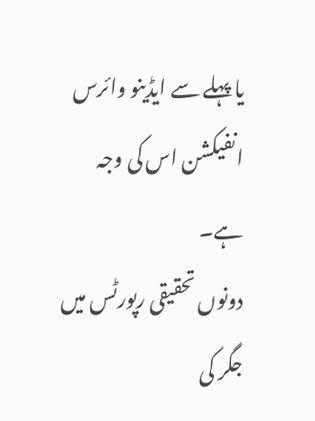یا پہلے سے ایڈینو وائرس انفیکشن اس کی وجہ ہے۔
دونوں تحقیقی رپورٹس میں جگر کی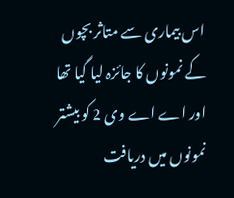اس بیماری سے متاثر بچوں کے نمونوں کا جائزہ لیا گیا تھا اور اے اے وی 2 کو بیشتر نمونوں میں دریافت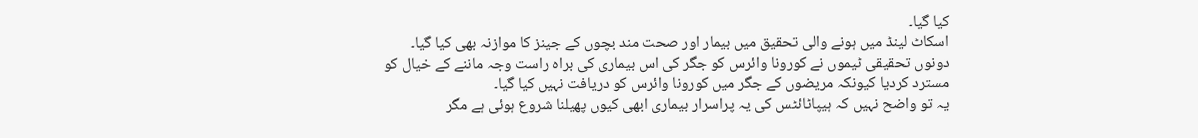کیا گیا۔
اسکاٹ لینڈ میں ہونے والی تحقیق میں بیمار اور صحت مند بچوں کے جینز کا موازنہ بھی کیا گیا۔
دونوں تحقیقی ٹیموں نے کورونا وائرس کو جگر کی اس بیماری کی براہ راست وجہ ماننے کے خیال کو مسترد کردیا کیونکہ مریضوں کے جگر میں کورونا وائرس کو دریافت نہیں کیا گیا۔
یہ تو واضح نہیں کہ ہیپاٹائٹس کی یہ پراسرار بیماری ابھی کیوں پھیلنا شروع ہوئی ہے مگر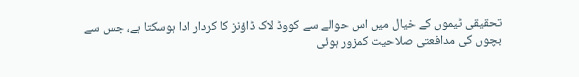تحقیقی ٹیموں کے خیال میں اس حوالے سے کووڈ لاک ڈاؤنز کا کردار ادا ہوسکتا ہے، جس سے بچوں کی مدافعتی صلاحیت کمزور ہوئی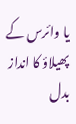یا وائرس کے پھیلاؤ کا انداز بدل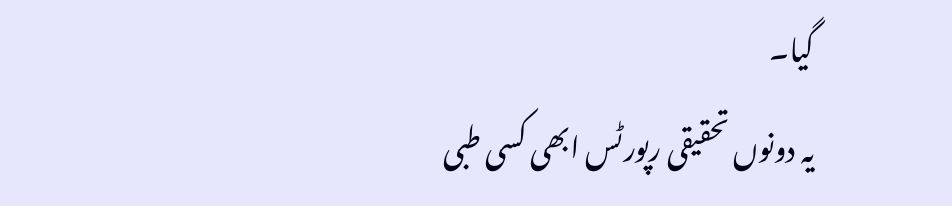گیا۔
یہ دونوں تحقیقی رپورٹس ابھی کسی طبی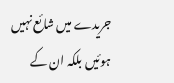جریدے میں شائع نہیں ہوئیں بلکہ ان کے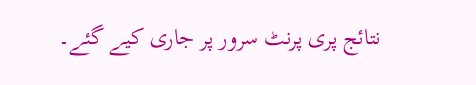نتائج پری پرنٹ سرور پر جاری کیے گئے۔